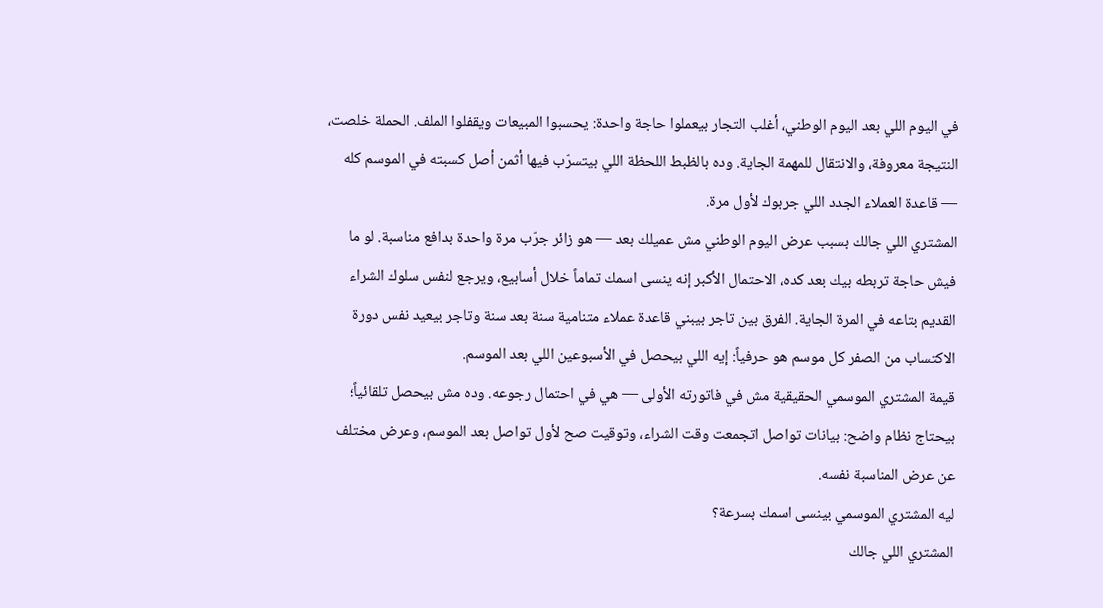في اليوم اللي بعد اليوم الوطني، أغلب التجار بيعملوا حاجة واحدة: يحسبوا المبيعات ويقفلوا الملف. الحملة خلصت، النتيجة معروفة، والانتقال للمهمة الجاية. وده بالظبط اللحظة اللي بيتسرّب فيها أثمن أصل كسبته في الموسم كله — قاعدة العملاء الجدد اللي جربوك لأول مرة.
المشتري اللي جالك بسبب عرض اليوم الوطني مش عميلك بعد — هو زائر جرّب مرة واحدة بدافع مناسبة. لو ما فيش حاجة تربطه بيك بعد كده، الاحتمال الأكبر إنه ينسى اسمك تماماً خلال أسابيع، ويرجع لنفس سلوك الشراء القديم بتاعه في المرة الجاية. الفرق بين تاجر بيبني قاعدة عملاء متنامية سنة بعد سنة وتاجر بيعيد نفس دورة الاكتساب من الصفر كل موسم هو حرفياً: إيه اللي بيحصل في الأسبوعين اللي بعد الموسم.
قيمة المشتري الموسمي الحقيقية مش في فاتورته الأولى — هي في احتمال رجوعه. وده مش بيحصل تلقائياً؛ بيحتاج نظام واضح: بيانات تواصل اتجمعت وقت الشراء، وتوقيت صح لأول تواصل بعد الموسم، وعرض مختلف عن عرض المناسبة نفسه.
ليه المشتري الموسمي بينسى اسمك بسرعة؟
المشتري اللي جالك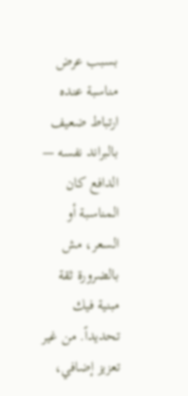بسبب عرض مناسبة عنده ارتباط ضعيف بالبراند نفسه — الدافع كان المناسبة أو السعر، مش بالضرورة ثقة مبنية فيك تحديداً. من غير تعزيز إضافي،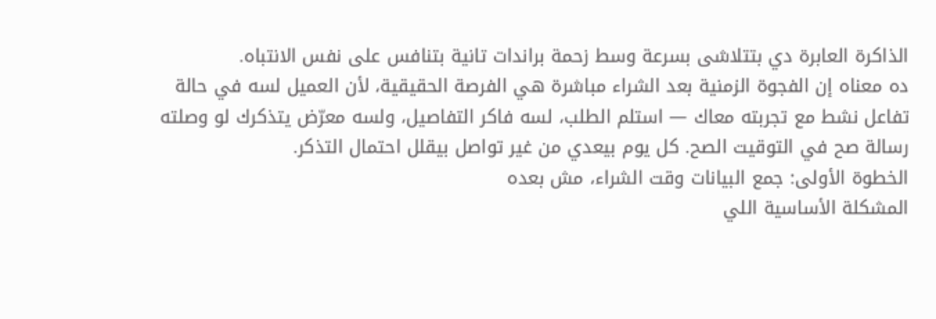الذاكرة العابرة دي بتتلاشى بسرعة وسط زحمة براندات تانية بتنافس على نفس الانتباه.
ده معناه إن الفجوة الزمنية بعد الشراء مباشرة هي الفرصة الحقيقية، لأن العميل لسه في حالة تفاعل نشط مع تجربته معاك — استلم الطلب، لسه فاكر التفاصيل، ولسه معرّض يتذكرك لو وصلته رسالة صح في التوقيت الصح. كل يوم بيعدي من غير تواصل بيقلل احتمال التذكر.
الخطوة الأولى: جمع البيانات وقت الشراء، مش بعده
المشكلة الأساسية اللي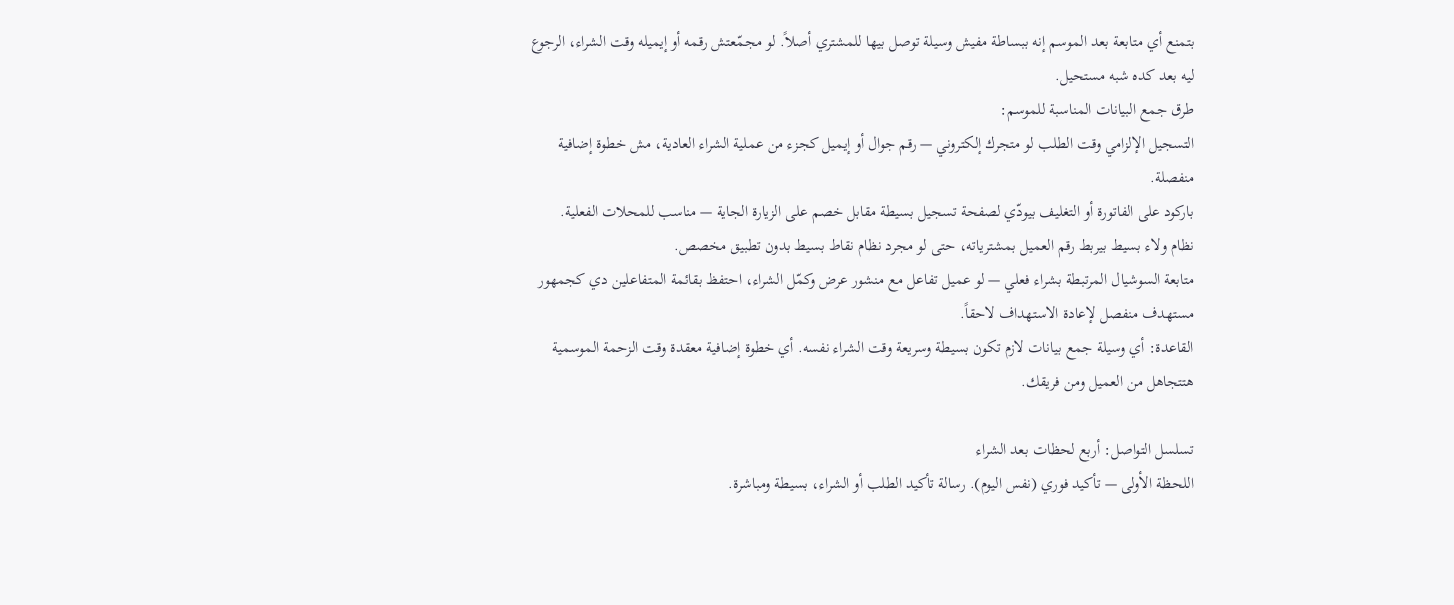بتمنع أي متابعة بعد الموسم إنه ببساطة مفيش وسيلة توصل بيها للمشتري أصلاً. لو مجمّعتش رقمه أو إيميله وقت الشراء، الرجوع ليه بعد كده شبه مستحيل.
طرق جمع البيانات المناسبة للموسم:
التسجيل الإلزامي وقت الطلب لو متجرك إلكتروني — رقم جوال أو إيميل كجزء من عملية الشراء العادية، مش خطوة إضافية منفصلة.
باركود على الفاتورة أو التغليف بيودّي لصفحة تسجيل بسيطة مقابل خصم على الزيارة الجاية — مناسب للمحلات الفعلية.
نظام ولاء بسيط بيربط رقم العميل بمشترياته، حتى لو مجرد نظام نقاط بسيط بدون تطبيق مخصص.
متابعة السوشيال المرتبطة بشراء فعلي — لو عميل تفاعل مع منشور عرض وكمّل الشراء، احتفظ بقائمة المتفاعلين دي كجمهور مستهدف منفصل لإعادة الاستهداف لاحقاً.
القاعدة: أي وسيلة جمع بيانات لازم تكون بسيطة وسريعة وقت الشراء نفسه. أي خطوة إضافية معقدة وقت الزحمة الموسمية هتتجاهل من العميل ومن فريقك.

تسلسل التواصل: أربع لحظات بعد الشراء
اللحظة الأولى — تأكيد فوري (نفس اليوم). رسالة تأكيد الطلب أو الشراء، بسيطة ومباشرة.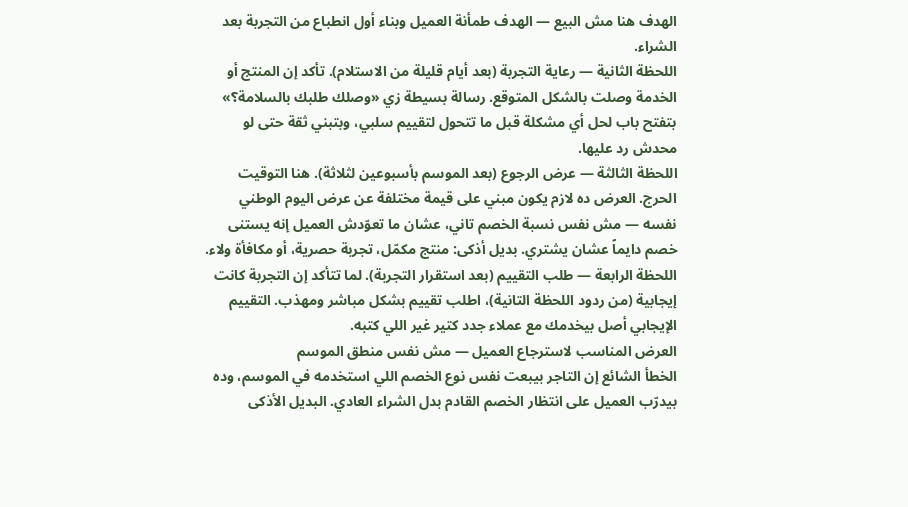الهدف هنا مش البيع — الهدف طمأنة العميل وبناء أول انطباع من التجربة بعد الشراء.
اللحظة الثانية — رعاية التجربة (بعد أيام قليلة من الاستلام). تأكد إن المنتج أو الخدمة وصلت بالشكل المتوقع. رسالة بسيطة زي «وصلك طلبك بالسلامة؟» بتفتح باب لحل أي مشكلة قبل ما تتحول لتقييم سلبي، وبتبني ثقة حتى لو محدش رد عليها.
اللحظة الثالثة — عرض الرجوع (بعد الموسم بأسبوعين لثلاثة). هنا التوقيت الحرج. العرض ده لازم يكون مبني على قيمة مختلفة عن عرض اليوم الوطني نفسه — مش نفس نسبة الخصم تاني، عشان ما تعوّدش العميل إنه يستنى خصم دايماً عشان يشتري. بديل أذكى: منتج مكمّل، تجربة حصرية، أو مكافأة ولاء.
اللحظة الرابعة — طلب التقييم (بعد استقرار التجربة). لما تتأكد إن التجربة كانت إيجابية (من ردود اللحظة التانية)، اطلب تقييم بشكل مباشر ومهذب. التقييم الإيجابي أصل بيخدمك مع عملاء جدد كتير غير اللي كتبه.
العرض المناسب لاسترجاع العميل — مش نفس منطق الموسم
الخطأ الشائع إن التاجر بيبعت نفس نوع الخصم اللي استخدمه في الموسم، وده بيدرّب العميل على انتظار الخصم القادم بدل الشراء العادي. البديل الأذكى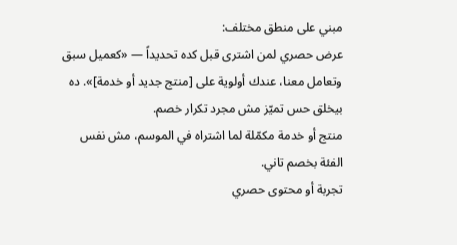مبني على منطق مختلف:
عرض حصري لمن اشترى قبل كده تحديداً — «كعميل سبق وتعامل معنا، عندك أولوية على [منتج جديد أو خدمة]». ده بيخلق حس تميّز مش مجرد تكرار خصم.
منتج أو خدمة مكمّلة لما اشتراه في الموسم، مش نفس الفئة بخصم تاني.
تجربة أو محتوى حصري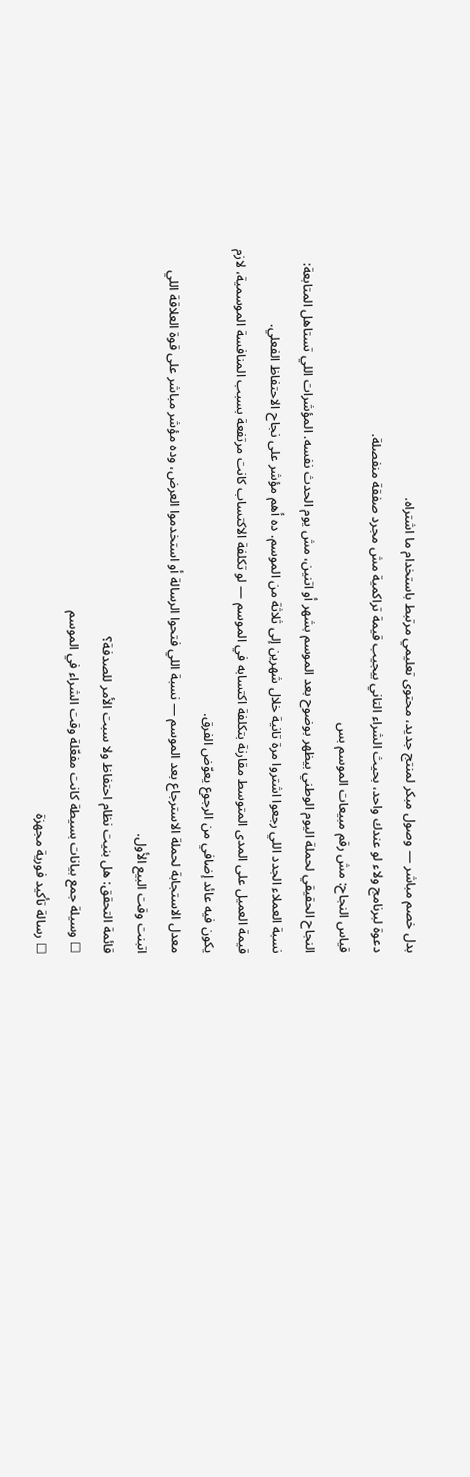بدل خصم مباشر — وصول مبكر لمنتج جديد، محتوى تعليمي مرتبط باستخدام ما اشتراه.
دعوة لبرنامج ولاء لو عندك واحد، بحيث الشراء التاني بيجيب قيمة تراكمية مش مجرد صفقة منفصلة.
قياس النجاح: مش رقم مبيعات الموسم بس
النجاح الحقيقي لحملة اليوم الوطني بيظهر بوضوح بعد الموسم بشهر أو اتنين، مش يوم الحدث نفسه. المؤشرات اللي تستاهل المتابعة:
نسبة العملاء الجدد اللي رجعوا اشتروا مرة تانية خلال شهرين إلى ثلاثة من الموسم. ده أهم مؤشر على نجاح الاحتفاظ الفعلي.
قيمة العميل على المدى المتوسط مقارنة بتكلفة اكتسابه في الموسم — لو تكلفة الاكتساب كانت مرتفعة بسبب المنافسة الموسمية، لازم يكون فيه عائد إضافي من الرجوع يعوّض الفرق.
معدل الاستجابة لحملة الاسترجاع بعد الموسم — نسبة اللي فتحوا الرسالة أو استخدموا العرض، وده مؤشر مباشر على قوة العلاقة اللي اتبنت وقت البيع الأول.
قائمة التحقق: هل بنيت نظام احتفاظ ولا سبت الأمر للصدفة؟
☐ وسيلة جمع بيانات بسيطة كانت مفعّلة وقت الشراء في الموسم
☐ رسالة تأكيد فورية مجهزة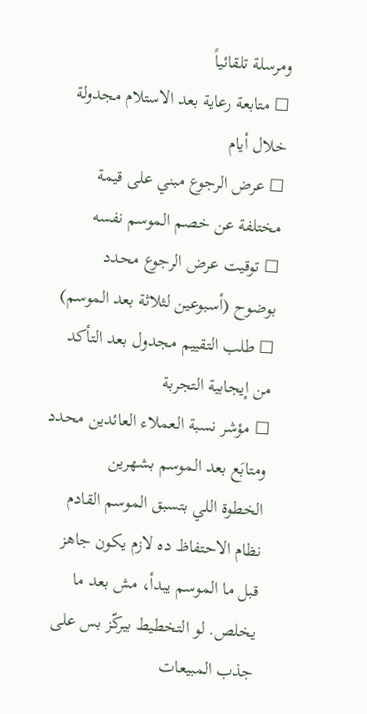ومرسلة تلقائياً
☐ متابعة رعاية بعد الاستلام مجدولة خلال أيام
☐ عرض الرجوع مبني على قيمة مختلفة عن خصم الموسم نفسه
☐ توقيت عرض الرجوع محدد بوضوح (أسبوعين لثلاثة بعد الموسم)
☐ طلب التقييم مجدول بعد التأكد من إيجابية التجربة
☐ مؤشر نسبة العملاء العائدين محدد ومتابَع بعد الموسم بشهرين
الخطوة اللي بتسبق الموسم القادم
نظام الاحتفاظ ده لازم يكون جاهز قبل ما الموسم يبدأ، مش بعد ما يخلص. لو التخطيط بيركّز بس على جذب المبيعات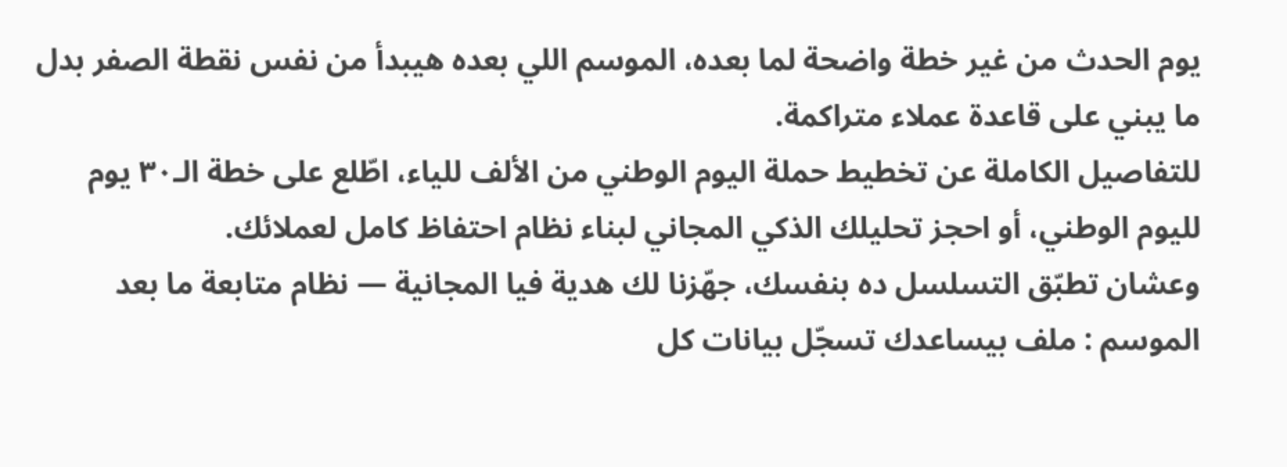يوم الحدث من غير خطة واضحة لما بعده، الموسم اللي بعده هيبدأ من نفس نقطة الصفر بدل ما يبني على قاعدة عملاء متراكمة.
للتفاصيل الكاملة عن تخطيط حملة اليوم الوطني من الألف للياء، اطّلع على خطة الـ٣٠ يوم لليوم الوطني، أو احجز تحليلك الذكي المجاني لبناء نظام احتفاظ كامل لعملائك.
وعشان تطبّق التسلسل ده بنفسك، جهّزنا لك هدية فيا المجانية — نظام متابعة ما بعد الموسم : ملف بيساعدك تسجّل بيانات كل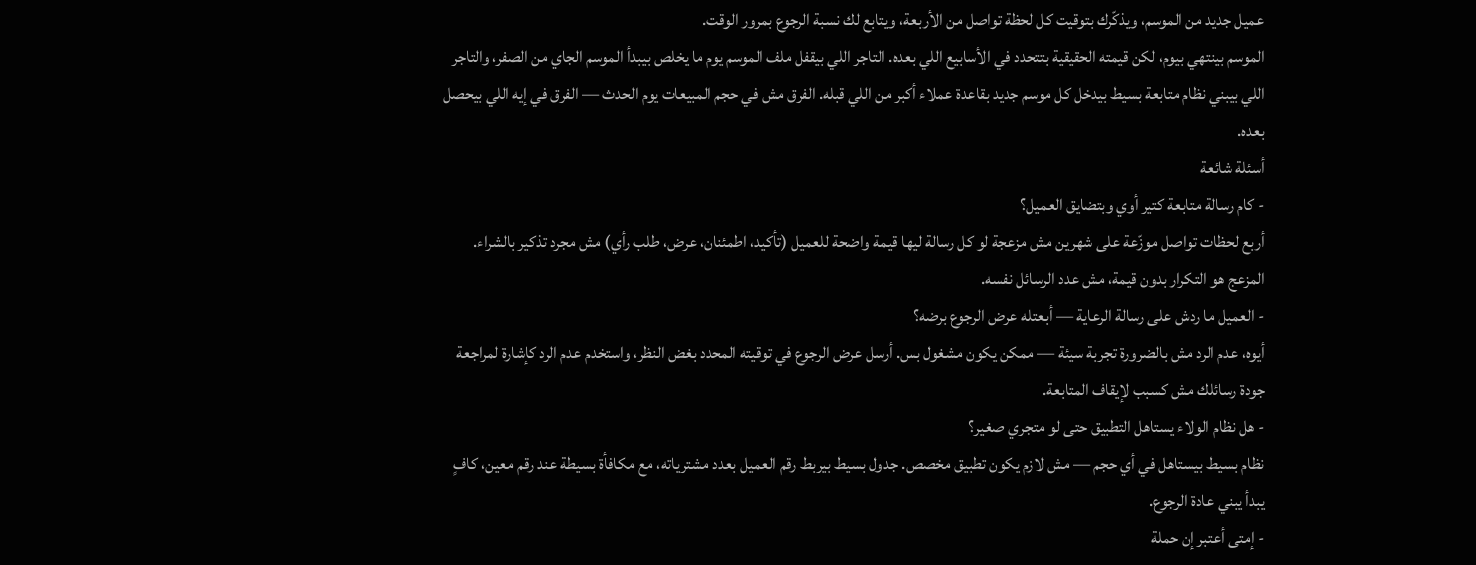عميل جديد من الموسم، ويذكّرك بتوقيت كل لحظة تواصل من الأربعة، ويتابع لك نسبة الرجوع بمرور الوقت.
الموسم بينتهي بيوم، لكن قيمته الحقيقية بتتحدد في الأسابيع اللي بعده. التاجر اللي بيقفل ملف الموسم يوم ما يخلص بيبدأ الموسم الجاي من الصفر، والتاجر اللي بيبني نظام متابعة بسيط بيدخل كل موسم جديد بقاعدة عملاء أكبر من اللي قبله. الفرق مش في حجم المبيعات يوم الحدث — الفرق في إيه اللي بيحصل بعده.
أسئلة شائعة
- كام رسالة متابعة كتير أوي وبتضايق العميل؟
أربع لحظات تواصل موزّعة على شهرين مش مزعجة لو كل رسالة ليها قيمة واضحة للعميل (تأكيد، اطمئنان، عرض، طلب رأي) مش مجرد تذكير بالشراء. المزعج هو التكرار بدون قيمة، مش عدد الرسائل نفسه.
- العميل ما ردش على رسالة الرعاية — أبعتله عرض الرجوع برضه؟
أيوه، عدم الرد مش بالضرورة تجربة سيئة — ممكن يكون مشغول بس. أرسل عرض الرجوع في توقيته المحدد بغض النظر، واستخدم عدم الرد كإشارة لمراجعة جودة رسائلك مش كسبب لإيقاف المتابعة.
- هل نظام الولاء يستاهل التطبيق حتى لو متجري صغير؟
نظام بسيط بيستاهل في أي حجم — مش لازم يكون تطبيق مخصص. جدول بسيط بيربط رقم العميل بعدد مشترياته، مع مكافأة بسيطة عند رقم معين، كافٍ يبدأ يبني عادة الرجوع.
- إمتى أعتبر إن حملة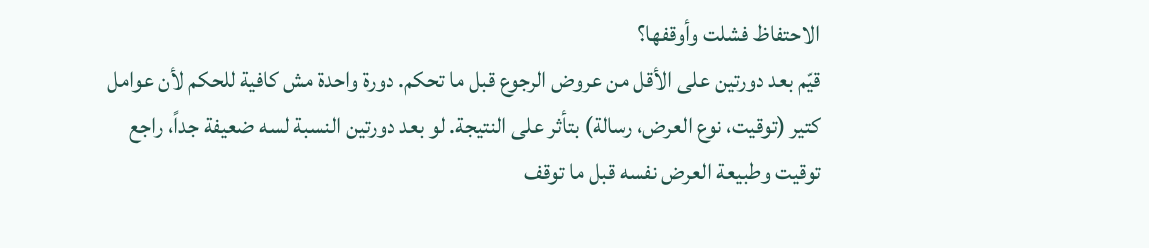الاحتفاظ فشلت وأوقفها؟
قيّم بعد دورتين على الأقل من عروض الرجوع قبل ما تحكم. دورة واحدة مش كافية للحكم لأن عوامل كتير (توقيت، نوع العرض، رسالة) بتأثر على النتيجة. لو بعد دورتين النسبة لسه ضعيفة جداً، راجع توقيت وطبيعة العرض نفسه قبل ما توقف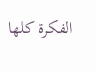الفكرة كلها